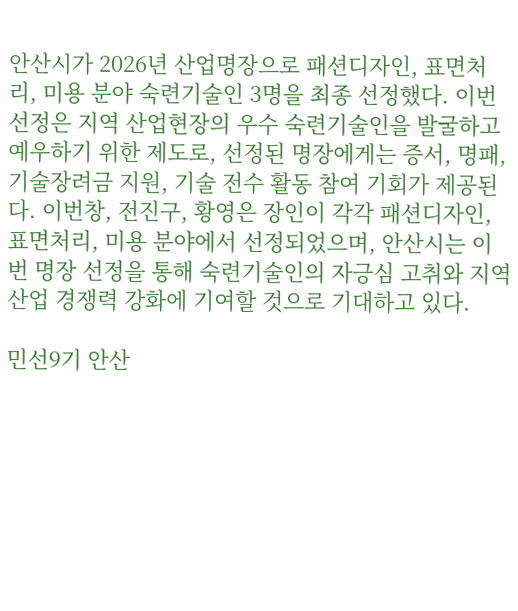안산시가 2026년 산업명장으로 패션디자인, 표면처리, 미용 분야 숙련기술인 3명을 최종 선정했다. 이번 선정은 지역 산업현장의 우수 숙련기술인을 발굴하고 예우하기 위한 제도로, 선정된 명장에게는 증서, 명패, 기술장려금 지원, 기술 전수 활동 참여 기회가 제공된다. 이번창, 전진구, 황영은 장인이 각각 패션디자인, 표면처리, 미용 분야에서 선정되었으며, 안산시는 이번 명장 선정을 통해 숙련기술인의 자긍심 고취와 지역 산업 경쟁력 강화에 기여할 것으로 기대하고 있다.

민선9기 안산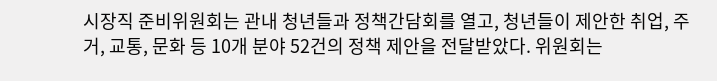시장직 준비위원회는 관내 청년들과 정책간담회를 열고, 청년들이 제안한 취업, 주거, 교통, 문화 등 10개 분야 52건의 정책 제안을 전달받았다. 위원회는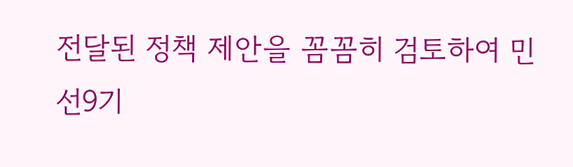전달된 정책 제안을 꼼꼼히 검토하여 민선9기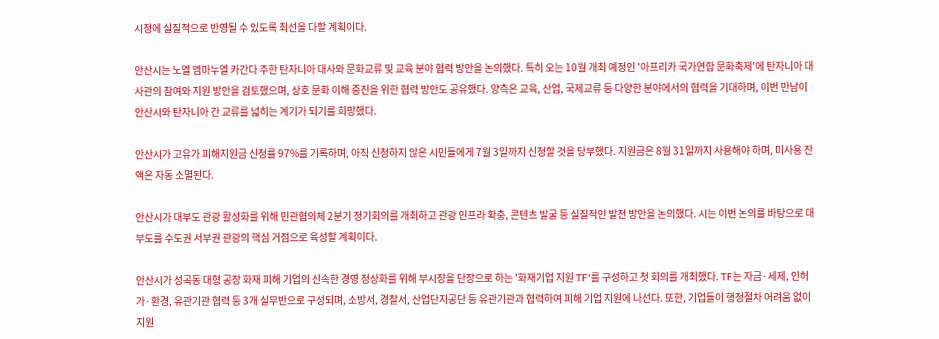시정에 실질적으로 반영될 수 있도록 최선을 다할 계획이다.

안산시는 노엘 엠마누엘 카간다 주한 탄자니아 대사와 문화교류 및 교육 분야 협력 방안을 논의했다. 특히 오는 10월 개최 예정인 '아프리카 국가연합 문화축제'에 탄자니아 대사관의 참여와 지원 방안을 검토했으며, 상호 문화 이해 증진을 위한 협력 방안도 공유했다. 양측은 교육, 산업, 국제교류 등 다양한 분야에서의 협력을 기대하며, 이번 만남이 안산시와 탄자니아 간 교류를 넓히는 계기가 되기를 희망했다.

안산시가 고유가 피해지원금 신청률 97%를 기록하며, 아직 신청하지 않은 시민들에게 7월 3일까지 신청할 것을 당부했다. 지원금은 8월 31일까지 사용해야 하며, 미사용 잔액은 자동 소멸된다.

안산시가 대부도 관광 활성화를 위해 민관협의체 2분기 정기회의를 개최하고 관광 인프라 확충, 콘텐츠 발굴 등 실질적인 발전 방안을 논의했다. 시는 이번 논의를 바탕으로 대부도를 수도권 서부권 관광의 핵심 거점으로 육성할 계획이다.

안산시가 성곡동 대형 공장 화재 피해 기업의 신속한 경영 정상화를 위해 부시장을 단장으로 하는 '화재기업 지원 TF'를 구성하고 첫 회의를 개최했다. TF는 자금·세제, 인허가·환경, 유관기관 협력 등 3개 실무반으로 구성되며, 소방서, 경찰서, 산업단지공단 등 유관기관과 협력하여 피해 기업 지원에 나선다. 또한, 기업들이 행정절차 어려움 없이 지원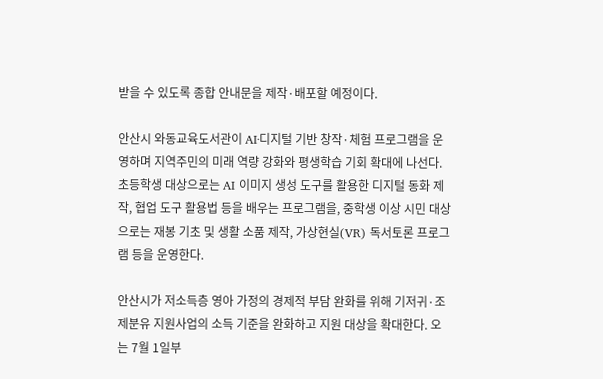받을 수 있도록 종합 안내문을 제작·배포할 예정이다.

안산시 와동교육도서관이 AI·디지털 기반 창작·체험 프로그램을 운영하며 지역주민의 미래 역량 강화와 평생학습 기회 확대에 나선다. 초등학생 대상으로는 AI 이미지 생성 도구를 활용한 디지털 동화 제작, 협업 도구 활용법 등을 배우는 프로그램을, 중학생 이상 시민 대상으로는 재봉 기초 및 생활 소품 제작, 가상현실(VR) 독서토론 프로그램 등을 운영한다.

안산시가 저소득층 영아 가정의 경제적 부담 완화를 위해 기저귀·조제분유 지원사업의 소득 기준을 완화하고 지원 대상을 확대한다. 오는 7월 1일부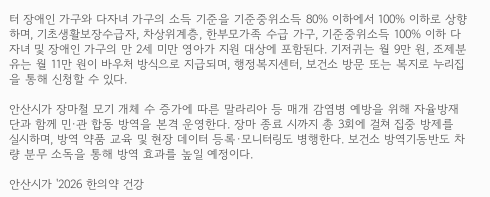터 장애인 가구와 다자녀 가구의 소득 기준을 기준중위소득 80% 이하에서 100% 이하로 상향하며, 기초생활보장수급자, 차상위계층, 한부모가족 수급 가구, 기준중위소득 100% 이하 다자녀 및 장애인 가구의 만 2세 미만 영아가 지원 대상에 포함된다. 기저귀는 월 9만 원, 조제분유는 월 11만 원이 바우처 방식으로 지급되며, 행정복지센터, 보건소 방문 또는 복지로 누리집을 통해 신청할 수 있다.

안산시가 장마철 모기 개체 수 증가에 따른 말라리아 등 매개 감염병 예방을 위해 자율방재단과 함께 민·관 합동 방역을 본격 운영한다. 장마 종료 시까지 총 3회에 걸쳐 집중 방제를 실시하며, 방역 약품 교육 및 현장 데이터 등록·모니터링도 병행한다. 보건소 방역기동반도 차량 분무 소독을 통해 방역 효과를 높일 예정이다.

안산시가 '2026 한의약 건강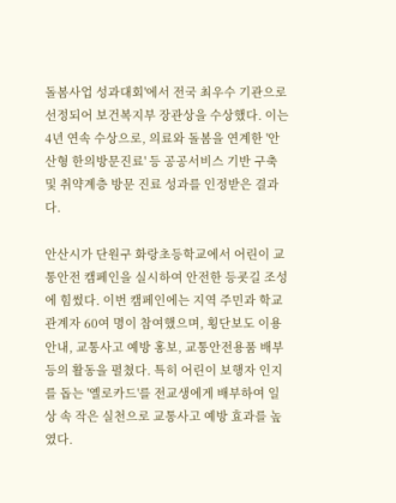돌봄사업 성과대회'에서 전국 최우수 기관으로 선정되어 보건복지부 장관상을 수상했다. 이는 4년 연속 수상으로, 의료와 돌봄을 연계한 '안산형 한의방문진료' 등 공공서비스 기반 구축 및 취약계층 방문 진료 성과를 인정받은 결과다.

안산시가 단원구 화랑초등학교에서 어린이 교통안전 캠페인을 실시하여 안전한 등굣길 조성에 힘썼다. 이번 캠페인에는 지역 주민과 학교 관계자 60여 명이 참여했으며, 횡단보도 이용 안내, 교통사고 예방 홍보, 교통안전용품 배부 등의 활동을 펼쳤다. 특히 어린이 보행자 인지를 돕는 '옐로카드'를 전교생에게 배부하여 일상 속 작은 실천으로 교통사고 예방 효과를 높였다.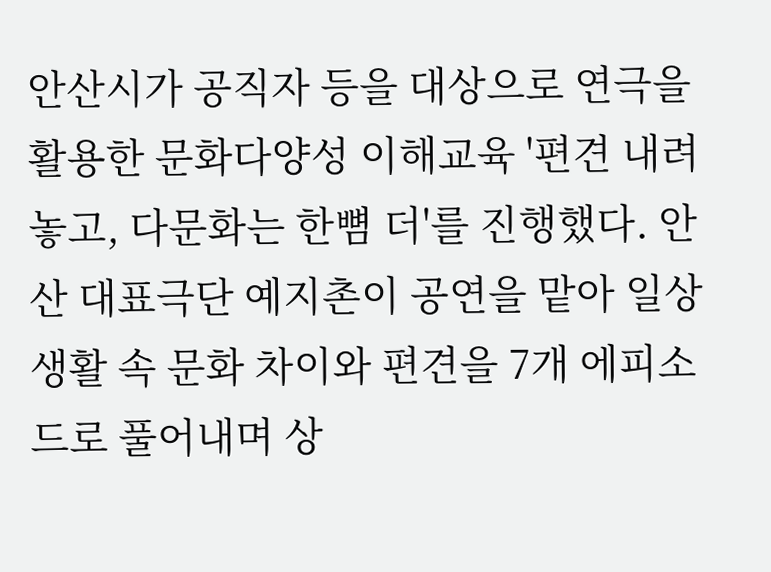안산시가 공직자 등을 대상으로 연극을 활용한 문화다양성 이해교육 '편견 내려놓고, 다문화는 한뼘 더'를 진행했다. 안산 대표극단 예지촌이 공연을 맡아 일상생활 속 문화 차이와 편견을 7개 에피소드로 풀어내며 상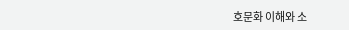호문화 이해와 소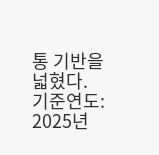통 기반을 넓혔다.
기준연도: 2025년